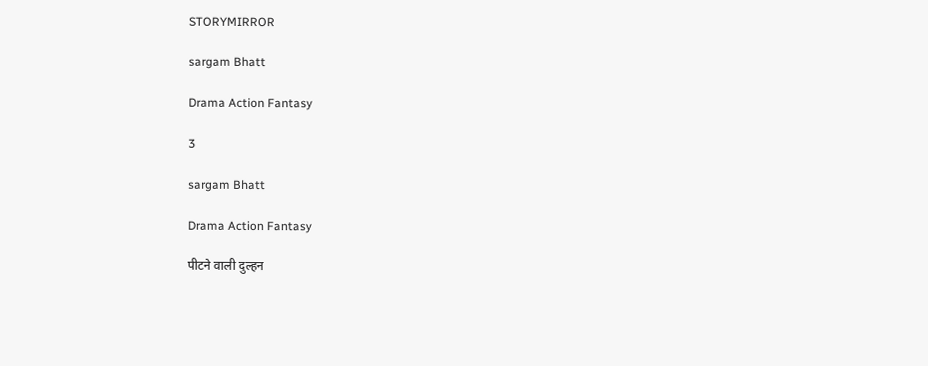STORYMIRROR

sargam Bhatt

Drama Action Fantasy

3

sargam Bhatt

Drama Action Fantasy

पीटने वाली दुल्हन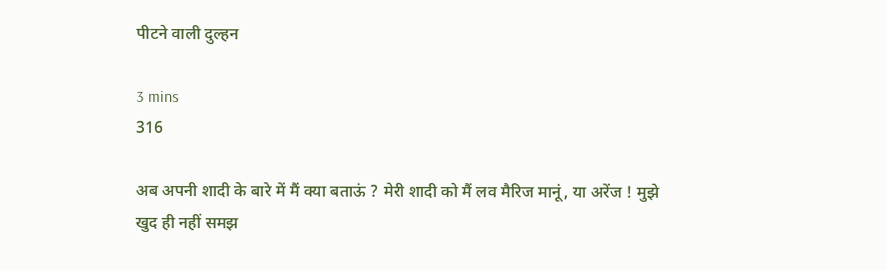पीटने वाली दुल्हन

3 mins
316

अब अपनी शादी के बारे में मैं क्या बताऊं ? मेरी शादी को मैं लव मैरिज मानूं, या अरेंज ! मुझे खुद ही नहीं समझ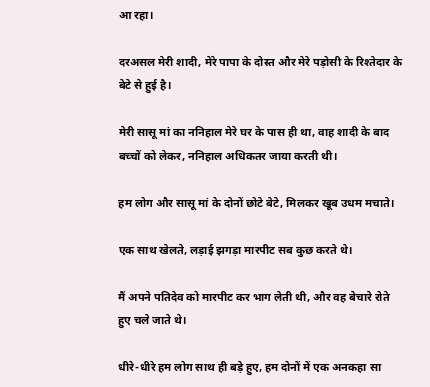आ रहा।

दरअसल मेरी शादी, मेरे पापा के दोस्त और मेरे पड़ोसी के रिश्तेदार के बेटे से हुई है।

मेरी सासू मां का ननिहाल मेरे घर के पास ही था, वाह शादी के बाद बच्चों को लेकर, ननिहाल अधिकतर जाया करती थी।

हम लोग और सासू मां के दोनों छोटे बेटे, मिलकर खूब उधम मचाते।

एक साथ खेलते, लड़ाई झगड़ा मारपीट सब कुछ करते थे।

मैं अपने पतिदेव को मारपीट कर भाग लेती थी, और वह बेचारे रोते हुए चले जाते थे।

धीरे-धीरे हम लोग साथ ही बड़े हुए, हम दोनों में एक अनकहा सा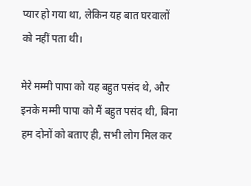प्यार हो गया था, लेकिन यह बात घरवालों को नहीं पता थी।

मेरे मम्मी पापा को यह बहुत पसंद थे, और इनके मम्मी पापा को मैं बहुत पसंद थी, बिना हम दोनों को बताए ही, सभी लोग मिल कर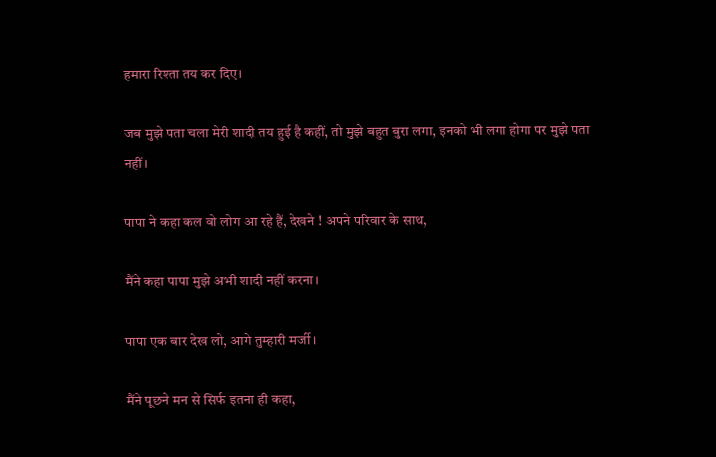हमारा रिश्ता तय कर दिए।

जब मुझे पता चला मेरी शादी तय हुई है कहीं, तो मुझे बहुत बुरा लगा, इनको भी लगा होगा पर मुझे पता नहीं।

पापा ने कहा कल वो लोग आ रहे हैं, देखने ! अपने परिवार के साथ,

मैंने कहा पापा मुझे अभी शादी नहीं करना।

पापा एक बार देख लो, आगे तुम्हारी मर्जी।

मैंने पूछने मन से सिर्फ इतना ही कहा,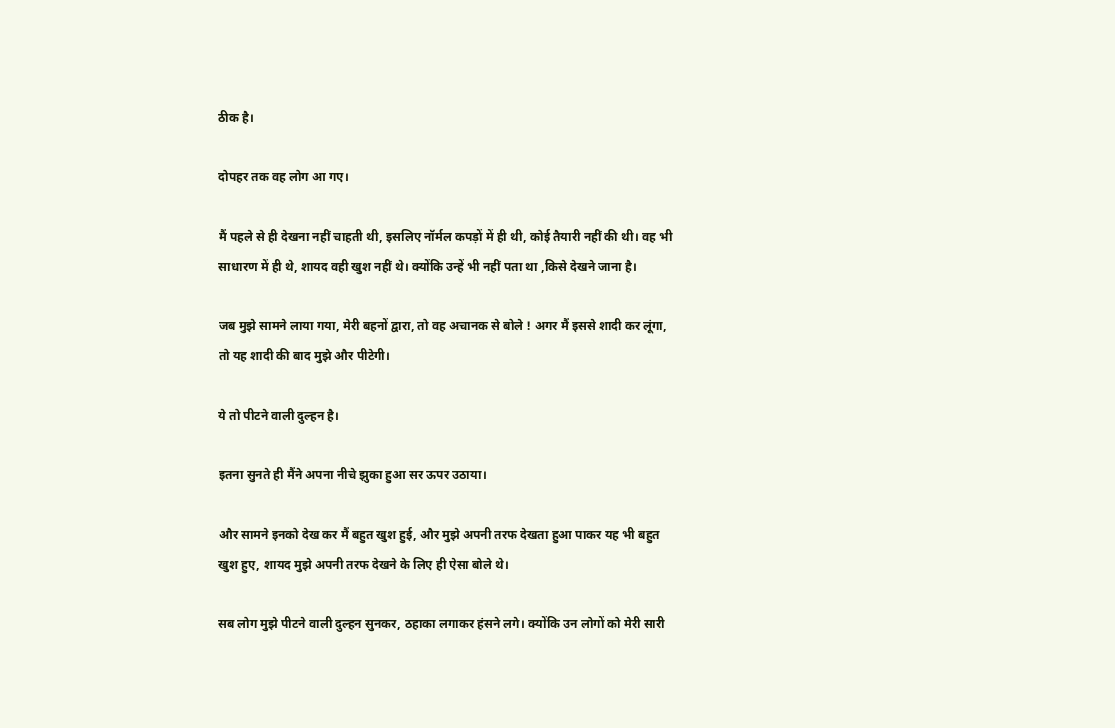ठीक है।

दोपहर तक वह लोग आ गए।

मैं पहले से ही देखना नहीं चाहती थी, इसलिए नॉर्मल कपड़ों में ही थी, कोई तैयारी नहीं की थी। वह भी साधारण में ही थे, शायद वही खुश नहीं थे। क्योंकि उन्हें भी नहीं पता था ,किसे देखने जाना है।

जब मुझे सामने लाया गया, मेरी बहनों द्वारा, तो वह अचानक से बोले ! अगर मैं इससे शादी कर लूंगा, तो यह शादी की बाद मुझे और पीटेगी।

ये तो पीटने वाली दुल्हन है।

इतना सुनते ही मैंने अपना नीचे झुका हुआ सर ऊपर उठाया।

और सामने इनको देख कर मैं बहुत खुश हुई, और मुझे अपनी तरफ देखता हुआ पाकर यह भी बहुत खुश हुए, शायद मुझे अपनी तरफ देखने के लिए ही ऐसा बोले थे।

सब लोग मुझे पीटने वाली दुल्हन सुनकर, ठहाका लगाकर हंसने लगे। क्योंकि उन लोगों को मेरी सारी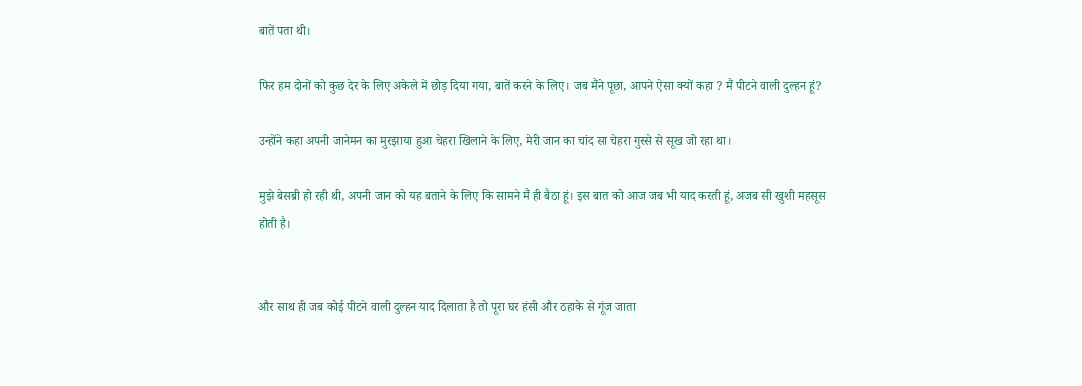बातें पता थी।

फिर हम दोनों को कुछ देर के लिए अकेले में छोड़ दिया गया, बातें करने के लिए। जब मैंने पूछा, आपने ऐसा क्यों कहा ? मैं पीटने वाली दुल्हन हूं?

उन्होंने कहा अपनी जानेमन का मुरझाया हुआ चेहरा खिलाने के लिए, मेरी जान का चांद सा चेहरा गुस्से से सूख जो रहा था।

मुझे बेसब्री हो रही थी, अपनी जान को यह बताने के लिए कि सामने मैं ही बैठा हूं। इस बात को आज जब भी याद करती हूं, अजब सी खुशी महसूस होती है।


और साथ ही जब कोई पीटने वाली दुल्हन याद दिलाता है तो पूरा घर हंसी और ठहाके से गूंज जाता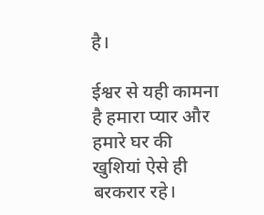है।

ईश्वर से यही कामना है हमारा प्यार और हमारे घर की खुशियां ऐसे ही बरकरार रहे।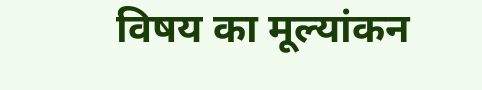विषय का मूल्यांकन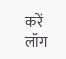करें
लॉग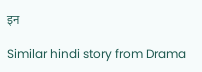इन

Similar hindi story from Drama